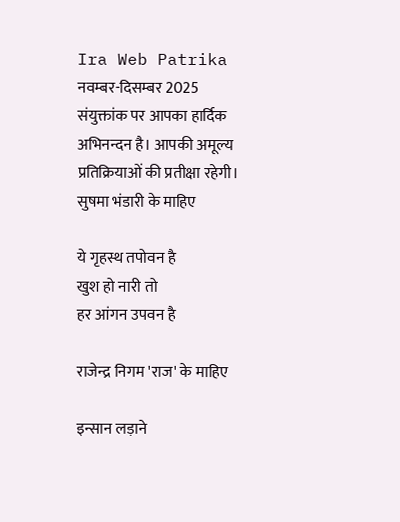Ira Web Patrika
नवम्बर-दिसम्बर 2025 संयुक्तांक पर आपका हार्दिक अभिनन्दन है। आपकी अमूल्य प्रतिक्रियाओं की प्रतीक्षा रहेगी।
सुषमा भंडारी के माहिए

ये गृहस्थ तपोवन है
खुश हो नारी तो
हर आंगन उपवन है

राजेन्द्र निगम 'राज' के माहिए

इन्सान लड़ाने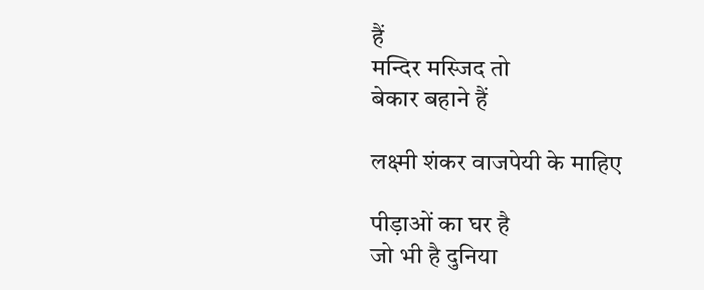हैं
मन्दिर मस्जिद तो
बेकार बहाने हैं

लक्ष्मी शंकर वाजपेयी के माहिए

पीड़ाओं का घर है
जो भी है दुनिया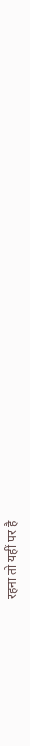रहना तो यहीं पर है